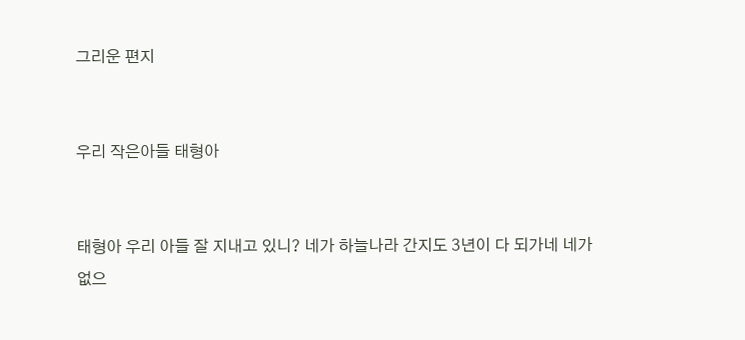그리운 편지


우리 작은아들 태형아


태형아 우리 아들 잘 지내고 있니? 네가 하늘나라 간지도 3년이 다 되가네 네가 없으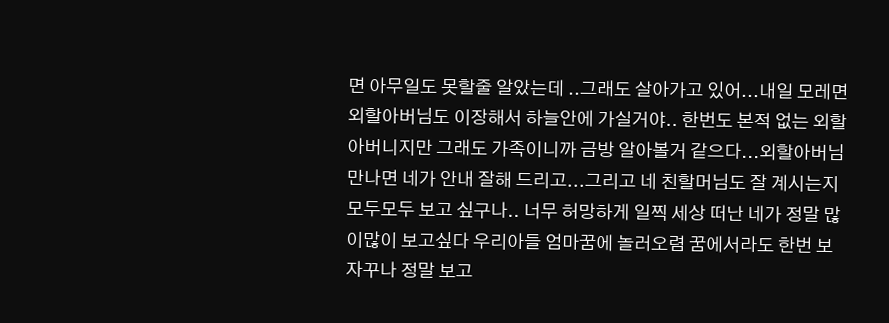면 아무일도 못할줄 알았는데 ..그래도 살아가고 있어...내일 모레면 외할아버님도 이장해서 하늘안에 가실거야.. 한번도 본적 없는 외할아버니지만 그래도 가족이니까 금방 알아볼거 같으다...외할아버님 만나면 네가 안내 잘해 드리고...그리고 네 친할머님도 잘 계시는지 모두모두 보고 싶구나.. 너무 허망하게 일찍 세상 떠난 네가 정말 많이많이 보고싶다 우리아들 엄마꿈에 놀러오렴 꿈에서라도 한번 보자꾸나 정말 보고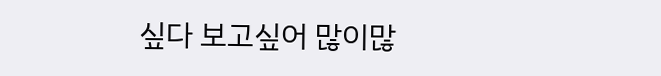싶다 보고싶어 많이많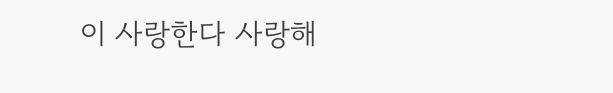이 사랑한다 사랑해